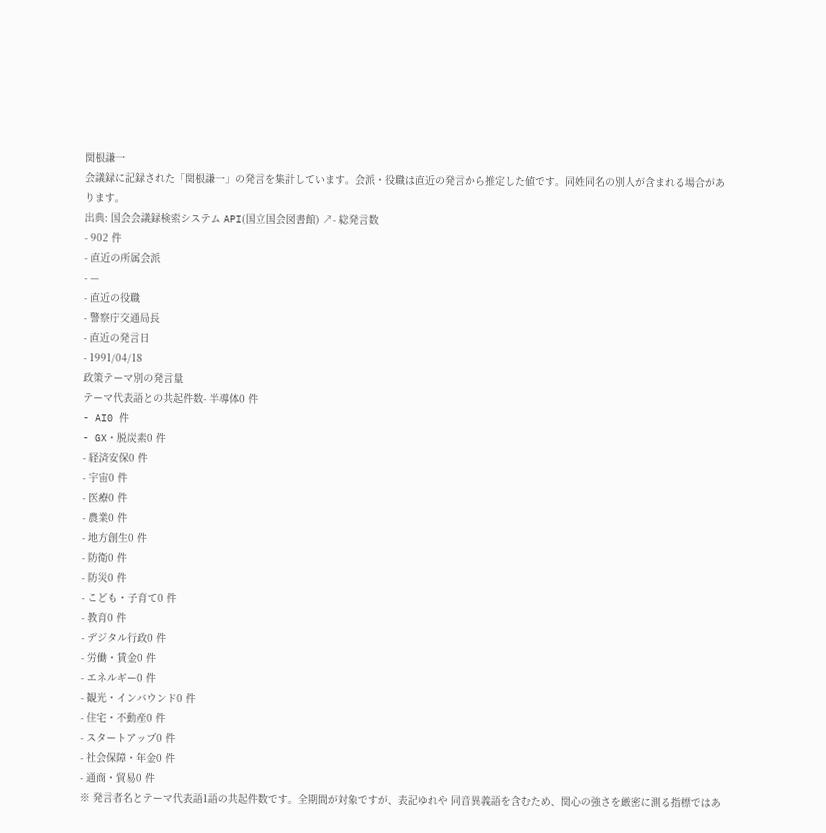関根謙一
会議録に記録された「関根謙一」の発言を集計しています。会派・役職は直近の発言から推定した値です。同姓同名の別人が含まれる場合があります。
出典: 国会会議録検索システム API(国立国会図書館) ↗- 総発言数
- 902 件
- 直近の所属会派
- —
- 直近の役職
- 警察庁交通局長
- 直近の発言日
- 1991/04/18
政策テーマ別の発言量
テーマ代表語との共起件数- 半導体0 件
- AI0 件
- GX・脱炭素0 件
- 経済安保0 件
- 宇宙0 件
- 医療0 件
- 農業0 件
- 地方創生0 件
- 防衛0 件
- 防災0 件
- こども・子育て0 件
- 教育0 件
- デジタル行政0 件
- 労働・賃金0 件
- エネルギー0 件
- 観光・インバウンド0 件
- 住宅・不動産0 件
- スタートアップ0 件
- 社会保障・年金0 件
- 通商・貿易0 件
※ 発言者名とテーマ代表語1語の共起件数です。全期間が対象ですが、表記ゆれや 同音異義語を含むため、関心の強さを厳密に測る指標ではあ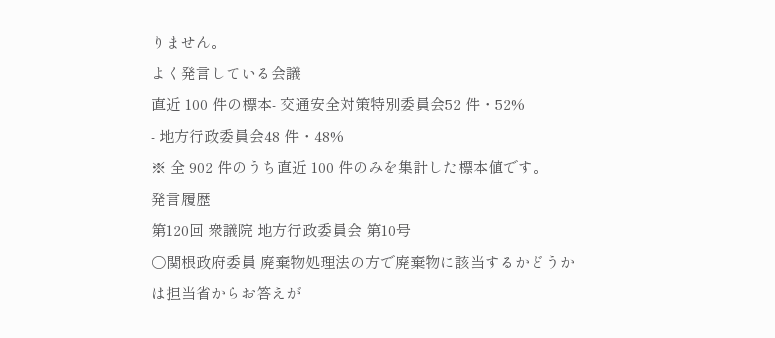りません。
よく発言している会議
直近 100 件の標本- 交通安全対策特別委員会52 件・52%
- 地方行政委員会48 件・48%
※ 全 902 件のうち直近 100 件のみを集計した標本値です。
発言履歴
第120回 衆議院 地方行政委員会 第10号
○関根政府委員 廃棄物処理法の方で廃棄物に該当するかどうかは担当省からお答えが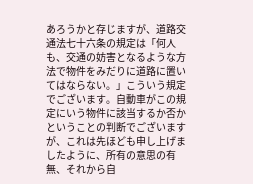あろうかと存じますが、道路交通法七十六条の規定は「何人も、交通の妨害となるような方法で物件をみだりに道路に置いてはならない。」こういう規定でございます。自動車がこの規定にいう物件に該当するか否かということの判断でございますが、これは先ほども申し上げましたように、所有の意思の有無、それから自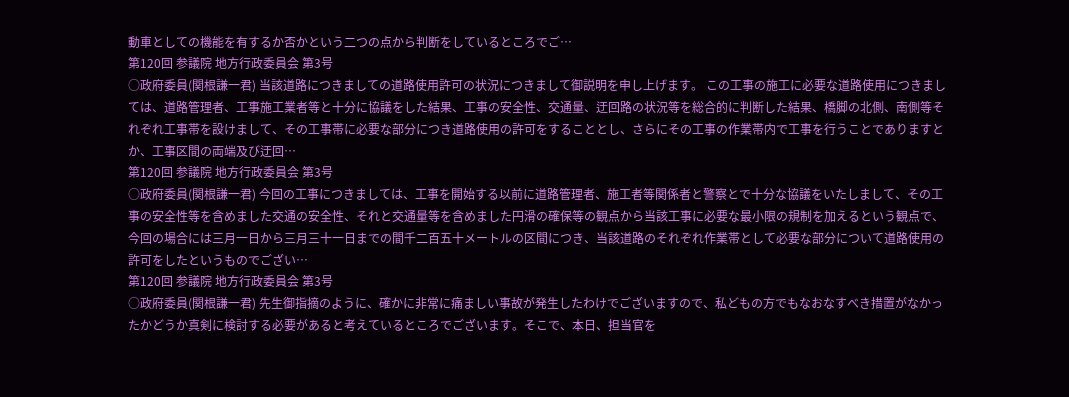動車としての機能を有するか否かという二つの点から判断をしているところでご…
第120回 参議院 地方行政委員会 第3号
○政府委員(関根謙一君) 当該道路につきましての道路使用許可の状況につきまして御説明を申し上げます。 この工事の施工に必要な道路使用につきましては、道路管理者、工事施工業者等と十分に協議をした結果、工事の安全性、交通量、迂回路の状況等を総合的に判断した結果、橋脚の北側、南側等それぞれ工事帯を設けまして、その工事帯に必要な部分につき道路使用の許可をすることとし、さらにその工事の作業帯内で工事を行うことでありますとか、工事区間の両端及び迂回…
第120回 参議院 地方行政委員会 第3号
○政府委員(関根謙一君) 今回の工事につきましては、工事を開始する以前に道路管理者、施工者等関係者と警察とで十分な協議をいたしまして、その工事の安全性等を含めました交通の安全性、それと交通量等を含めました円滑の確保等の観点から当該工事に必要な最小限の規制を加えるという観点で、今回の場合には三月一日から三月三十一日までの間千二百五十メートルの区間につき、当該道路のそれぞれ作業帯として必要な部分について道路使用の許可をしたというものでござい…
第120回 参議院 地方行政委員会 第3号
○政府委員(関根謙一君) 先生御指摘のように、確かに非常に痛ましい事故が発生したわけでございますので、私どもの方でもなおなすべき措置がなかったかどうか真剣に検討する必要があると考えているところでございます。そこで、本日、担当官を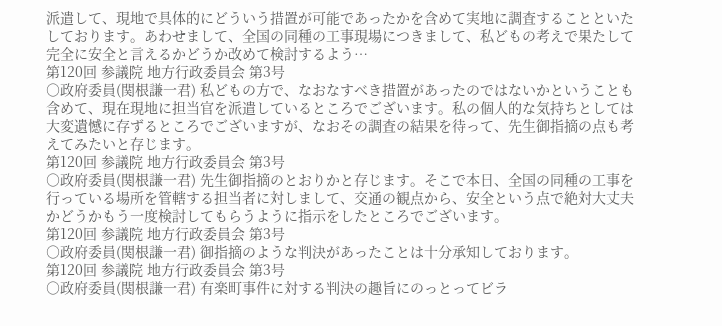派遣して、現地で具体的にどういう措置が可能であったかを含めて実地に調査することといたしております。あわせまして、全国の同種の工事現場につきまして、私どもの考えで果たして完全に安全と言えるかどうか改めて検討するよう…
第120回 参議院 地方行政委員会 第3号
○政府委員(関根謙一君) 私どもの方で、なおなすべき措置があったのではないかということも含めて、現在現地に担当官を派遣しているところでございます。私の個人的な気持ちとしては大変遺憾に存ずるところでございますが、なおその調査の結果を待って、先生御指摘の点も考えてみたいと存じます。
第120回 参議院 地方行政委員会 第3号
○政府委員(関根謙一君) 先生御指摘のとおりかと存じます。そこで本日、全国の同種の工事を行っている場所を管轄する担当者に対しまして、交通の観点から、安全という点で絶対大丈夫かどうかもう一度検討してもらうように指示をしたところでございます。
第120回 参議院 地方行政委員会 第3号
○政府委員(関根謙一君) 御指摘のような判決があったことは十分承知しております。
第120回 参議院 地方行政委員会 第3号
○政府委員(関根謙一君) 有楽町事件に対する判決の趣旨にのっとってビラ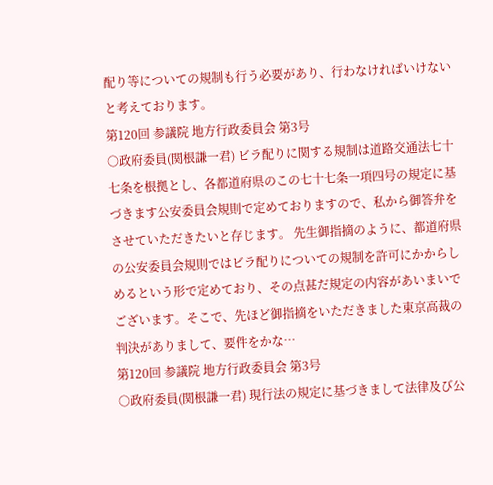配り等についての規制も行う必要があり、行わなければいけないと考えております。
第120回 参議院 地方行政委員会 第3号
○政府委員(関根謙一君) ビラ配りに関する規制は道路交通法七十七条を根拠とし、各都道府県のこの七十七条一項四号の規定に基づきます公安委員会規則で定めておりますので、私から御答弁をさせていただきたいと存じます。 先生御指摘のように、都道府県の公安委員会規則ではビラ配りについての規制を許可にかからしめるという形で定めており、その点甚だ規定の内容があいまいでございます。そこで、先ほど御指摘をいただきました東京高裁の判決がありまして、要件をかな…
第120回 参議院 地方行政委員会 第3号
○政府委員(関根謙一君) 現行法の規定に基づきまして法律及び公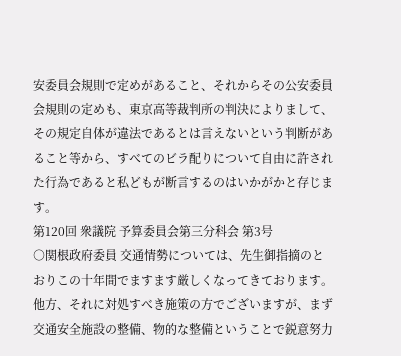安委員会規則で定めがあること、それからその公安委員会規則の定めも、東京高等裁判所の判決によりまして、その規定自体が違法であるとは言えないという判断があること等から、すべてのビラ配りについて自由に許された行為であると私どもが断言するのはいかがかと存じます。
第120回 衆議院 予算委員会第三分科会 第3号
○関根政府委員 交通情勢については、先生御指摘のとおりこの十年間でますます厳しくなってきております。 他方、それに対処すべき施策の方でございますが、まず交通安全施設の整備、物的な整備ということで鋭意努力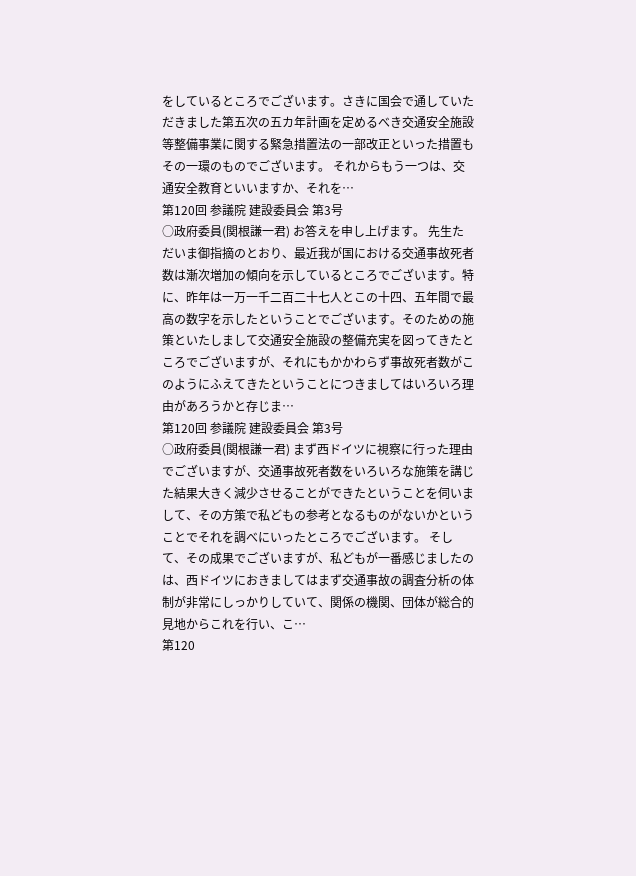をしているところでございます。さきに国会で通していただきました第五次の五カ年計画を定めるべき交通安全施設等整備事業に関する緊急措置法の一部改正といった措置もその一環のものでございます。 それからもう一つは、交通安全教育といいますか、それを…
第120回 参議院 建設委員会 第3号
○政府委員(関根謙一君) お答えを申し上げます。 先生ただいま御指摘のとおり、最近我が国における交通事故死者数は漸次増加の傾向を示しているところでございます。特に、昨年は一万一千二百二十七人とこの十四、五年間で最高の数字を示したということでございます。そのための施策といたしまして交通安全施設の整備充実を図ってきたところでございますが、それにもかかわらず事故死者数がこのようにふえてきたということにつきましてはいろいろ理由があろうかと存じま…
第120回 参議院 建設委員会 第3号
○政府委員(関根謙一君) まず西ドイツに視察に行った理由でございますが、交通事故死者数をいろいろな施策を講じた結果大きく減少させることができたということを伺いまして、その方策で私どもの参考となるものがないかということでそれを調べにいったところでございます。 そして、その成果でございますが、私どもが一番感じましたのは、西ドイツにおきましてはまず交通事故の調査分析の体制が非常にしっかりしていて、関係の機関、団体が総合的見地からこれを行い、こ…
第120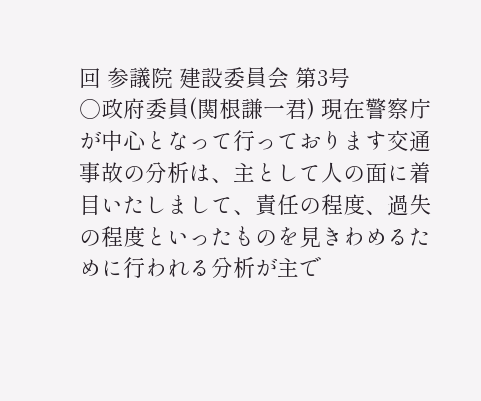回 参議院 建設委員会 第3号
○政府委員(関根謙一君) 現在警察庁が中心となって行っております交通事故の分析は、主として人の面に着目いたしまして、責任の程度、過失の程度といったものを見きわめるために行われる分析が主で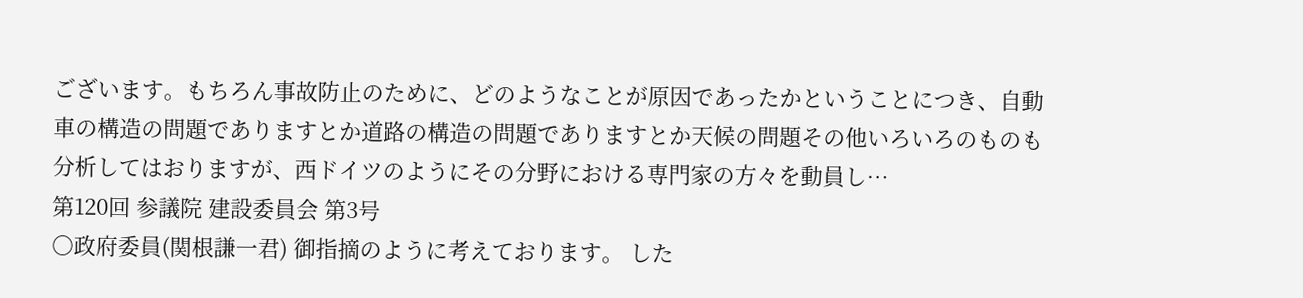ございます。もちろん事故防止のために、どのようなことが原因であったかということにつき、自動車の構造の問題でありますとか道路の構造の問題でありますとか天候の問題その他いろいろのものも分析してはおりますが、西ドイツのようにその分野における専門家の方々を動員し…
第120回 参議院 建設委員会 第3号
○政府委員(関根謙一君) 御指摘のように考えております。 した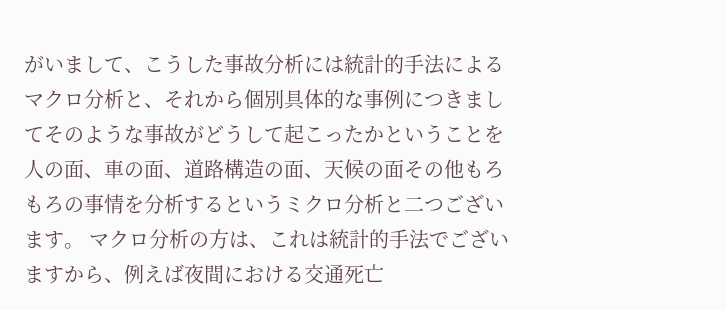がいまして、こうした事故分析には統計的手法によるマクロ分析と、それから個別具体的な事例につきましてそのような事故がどうして起こったかということを人の面、車の面、道路構造の面、天候の面その他もろもろの事情を分析するというミクロ分析と二つございます。 マクロ分析の方は、これは統計的手法でございますから、例えば夜間における交通死亡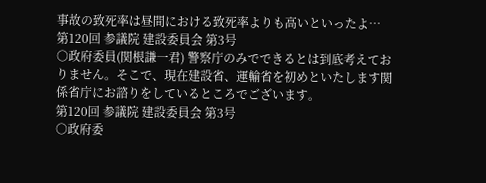事故の致死率は昼間における致死率よりも高いといったよ…
第120回 参議院 建設委員会 第3号
○政府委員(関根謙一君) 警察庁のみでできるとは到底考えておりません。そこで、現在建設省、運輸省を初めといたします関係省庁にお諮りをしているところでございます。
第120回 参議院 建設委員会 第3号
○政府委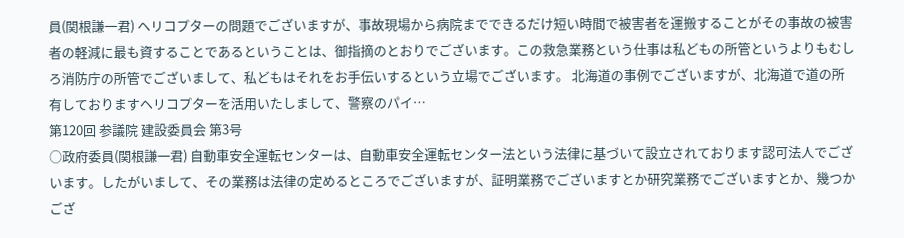員(関根謙一君) ヘリコプターの問題でございますが、事故現場から病院までできるだけ短い時間で被害者を運搬することがその事故の被害者の軽減に最も資することであるということは、御指摘のとおりでございます。この救急業務という仕事は私どもの所管というよりもむしろ消防庁の所管でございまして、私どもはそれをお手伝いするという立場でございます。 北海道の事例でございますが、北海道で道の所有しておりますヘリコプターを活用いたしまして、警察のパイ…
第120回 参議院 建設委員会 第3号
○政府委員(関根謙一君) 自動車安全運転センターは、自動車安全運転センター法という法律に基づいて設立されております認可法人でございます。したがいまして、その業務は法律の定めるところでございますが、証明業務でございますとか研究業務でございますとか、幾つかござ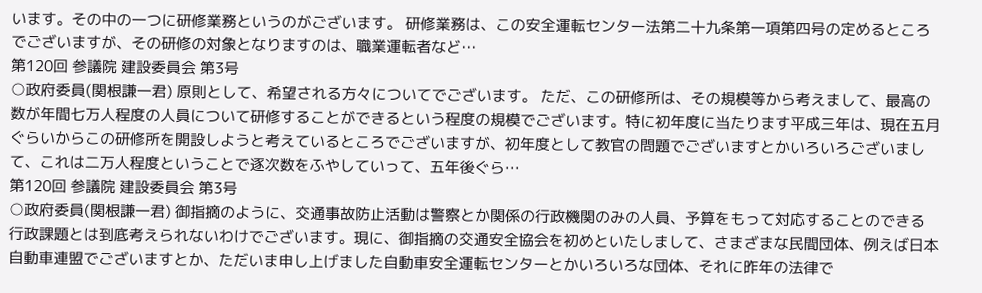います。その中の一つに研修業務というのがございます。 研修業務は、この安全運転センター法第二十九条第一項第四号の定めるところでございますが、その研修の対象となりますのは、職業運転者など…
第120回 参議院 建設委員会 第3号
○政府委員(関根謙一君) 原則として、希望される方々についてでございます。 ただ、この研修所は、その規模等から考えまして、最高の数が年間七万人程度の人員について研修することができるという程度の規模でございます。特に初年度に当たります平成三年は、現在五月ぐらいからこの研修所を開設しようと考えているところでございますが、初年度として教官の問題でございますとかいろいろございまして、これは二万人程度ということで逐次数をふやしていって、五年後ぐら…
第120回 参議院 建設委員会 第3号
○政府委員(関根謙一君) 御指摘のように、交通事故防止活動は警察とか関係の行政機関のみの人員、予算をもって対応することのできる行政課題とは到底考えられないわけでございます。現に、御指摘の交通安全協会を初めといたしまして、さまざまな民間団体、例えば日本自動車連盟でございますとか、ただいま申し上げました自動車安全運転センターとかいろいろな団体、それに昨年の法律で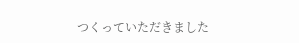つくっていただきました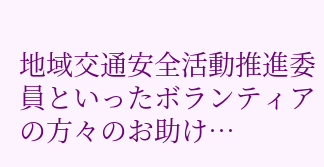地域交通安全活動推進委員といったボランティアの方々のお助け…